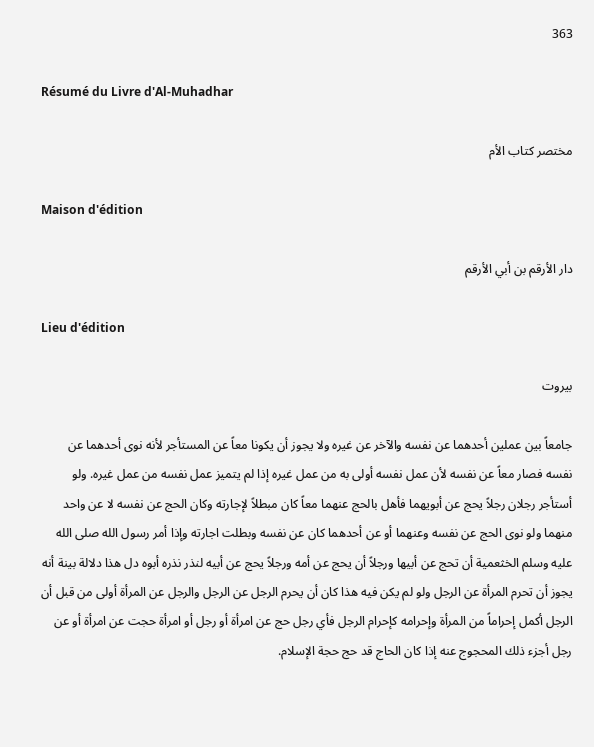363

Résumé du Livre d'Al-Muhadhar

مختصر كتاب الأم

Maison d'édition

دار الأرقم بن أبي الأرقم

Lieu d'édition

بيروت

جامعاً بين عملين أحدهما عن نفسه والآخر عن غيره ولا يجوز أن يكونا معاً عن المستأجر لأنه نوى أحدهما عن نفسه فصار معاً عن نفسه لأن عمل نفسه أولى به من عمل غيره إذا لم يتميز عمل نفسه من عمل غيره. ولو أستأجر رجلان رجلاً يحج عن أبويهما فأهل بالحج عنهما معاً كان مبطلاً لإجارته وكان الحج عن نفسه لا عن واحد منهما ولو نوى الحج عن نفسه وعنهما أو عن أحدهما كان عن نفسه وبطلت اجارته وإذا أمر رسول الله صلى الله عليه وسلم الخثعمية أن تحج عن أبيها ورجلاً أن يحج عن أمه ورجلاً يحج عن أبيه لنذر نذره أبوه دل هذا دلالة بينة أنه يجوز أن تحرم المرأة عن الرجل ولو لم يكن فيه هذا كان أن يحرم الرجل عن الرجل والرجل عن المرأة أولى من قبل أن الرجل أكمل إحراماً من المرأة وإحرامه كإحرام الرجل فأي رجل حج عن امرأة أو رجل أو امرأة حجت عن امرأة أو عن رجل أجزء ذلك المحجوج عنه إذا كان الحاج قد حج حجة الإسلام.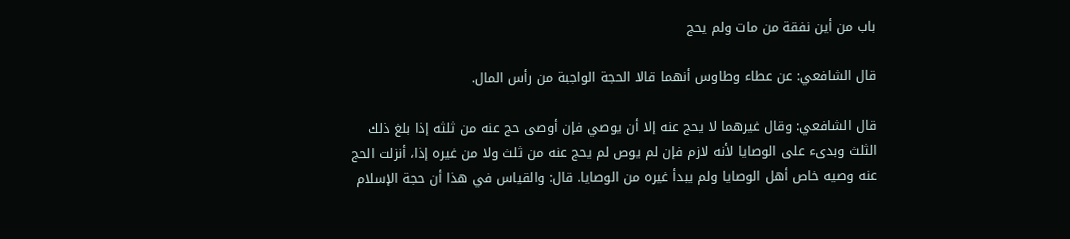باب من أين نفقة من مات ولم يحج

قال الشافعي: عن عطاء وطاوس أنهما قالا الحجة الواجبة من رأس المال.

قال الشافعي: وقال غيرهما لا يحج عنه إلا أن يوصي فإن أوصى حج عنه من ثلثه إذا بلغ ذلك الثلث وبدىء على الوصايا لأنه لازم فإن لم يوص لم يحج عنه من ثلث ولا من غيره إذا، أنزلت الحج عنه وصيه خاص أهل الوصايا ولم يبدأ غيره من الوصايا. قال: والقياس في هذا أن حجة الإسلام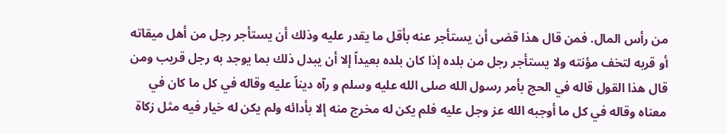من رأس المال. فمن قال هذا قضى أن يستأجر عنه بأقل ما يقدر عليه وذلك أن يستأجر رجل من أهل ميقاته أو قربه لتخف مؤنته ولا يستأجر رجل من بلده إذا كان بلده بعيداً إلا أن يبدل ذلك بما يوجد به رجل قريب ومن قال هذا القول قاله في الحج بأمر رسول الله صلى الله عليه وسلم و رآه ديناً عليه وقاله في كل ما كان في معناه وقاله في كل ما أوجبه الله عز وجل عليه فلم يكن له مخرج منه إلا بأدائه ولم يكن له خيار فيه مثل زكاة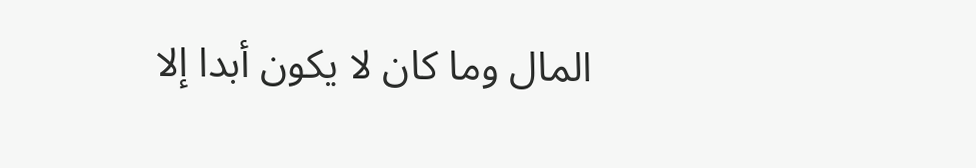المال وما كان لا يكون أبدا إلا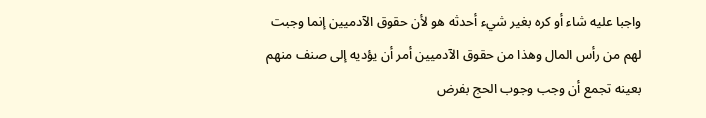واجبا عليه شاء أو کره بغير شيء أحدثه هو لأن حقوق الآدميين إنما وجبت لهم من رأس المال وهذا من حقوق الآدميين أمر أن يؤديه إلى صنف منهم بعينه تجمع أن وجب وجوب الحج بفرض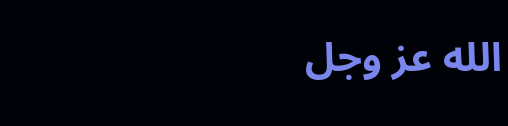الله عز وجل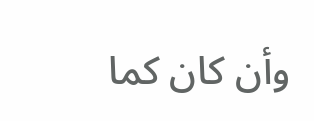وأن كان كما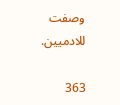وصفت للادميين.

363